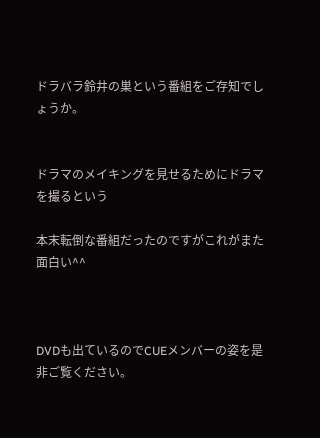ドラバラ鈴井の巣という番組をご存知でしょうか。


ドラマのメイキングを見せるためにドラマを撮るという

本末転倒な番組だったのですがこれがまた面白い^^



DVDも出ているのでCUEメンバーの姿を是非ご覧ください。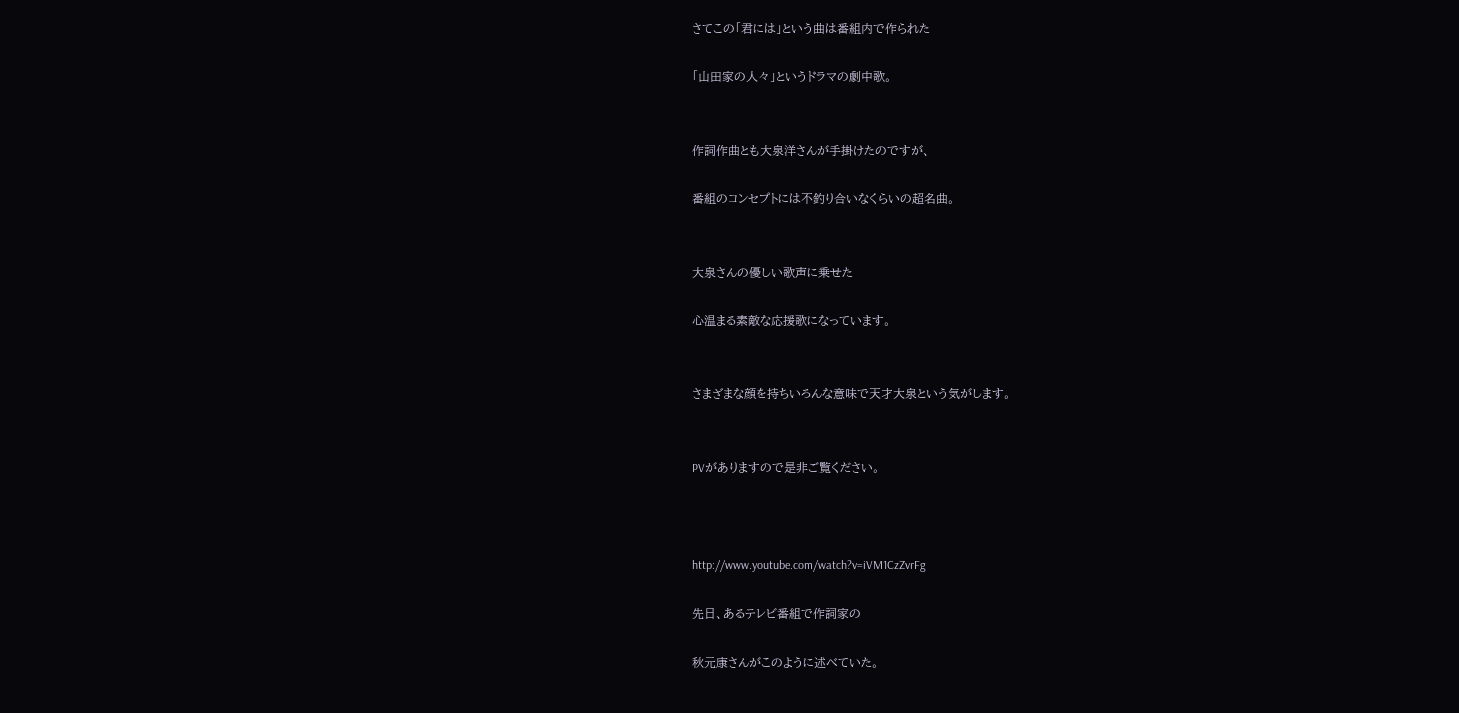さてこの「君には」という曲は番組内で作られた

「山田家の人々」というドラマの劇中歌。


作詞作曲とも大泉洋さんが手掛けたのですが、

番組のコンセプトには不釣り合いなくらいの超名曲。


大泉さんの優しい歌声に乗せた

心温まる素敵な応援歌になっています。


さまざまな顔を持ちいろんな意味で天才大泉という気がします。


PVがありますので是非ご覧ください。



http://www.youtube.com/watch?v=iVM1CzZvrFg

先日、あるテレビ番組で作詞家の

秋元康さんがこのように述べていた。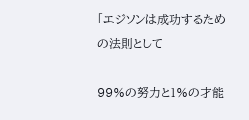「エジソンは成功するための法則として

99%の努力と1%の才能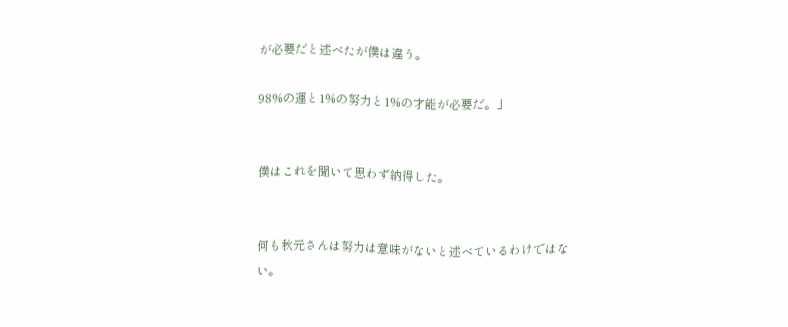が必要だと述べたが僕は違う。

98%の運と1%の努力と1%の才能が必要だ。」


僕はこれを聞いて思わず納得した。


何も秋元さんは努力は意味がないと述べているわけではない。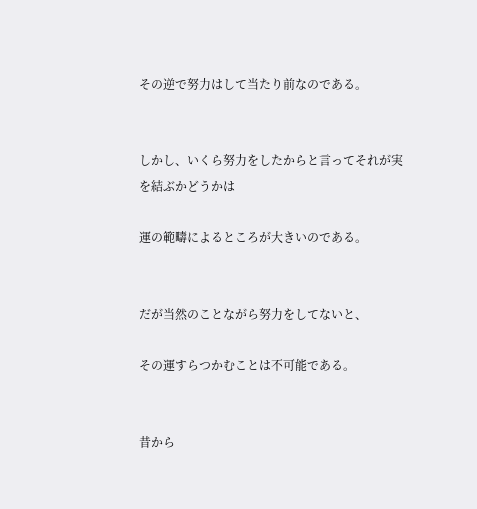その逆で努力はして当たり前なのである。


しかし、いくら努力をしたからと言ってそれが実を結ぶかどうかは

運の範疇によるところが大きいのである。


だが当然のことながら努力をしてないと、

その運すらつかむことは不可能である。


昔から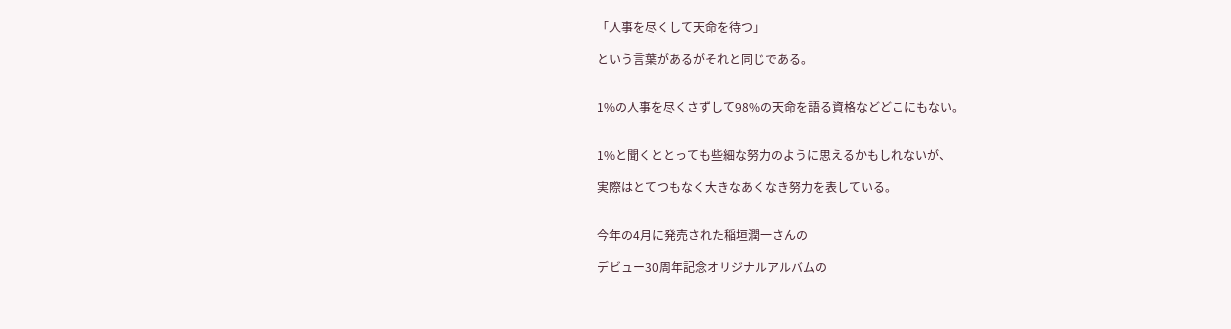「人事を尽くして天命を待つ」

という言葉があるがそれと同じである。


1%の人事を尽くさずして98%の天命を語る資格などどこにもない。


1%と聞くととっても些細な努力のように思えるかもしれないが、

実際はとてつもなく大きなあくなき努力を表している。


今年の4月に発売された稲垣潤一さんの

デビュー30周年記念オリジナルアルバムの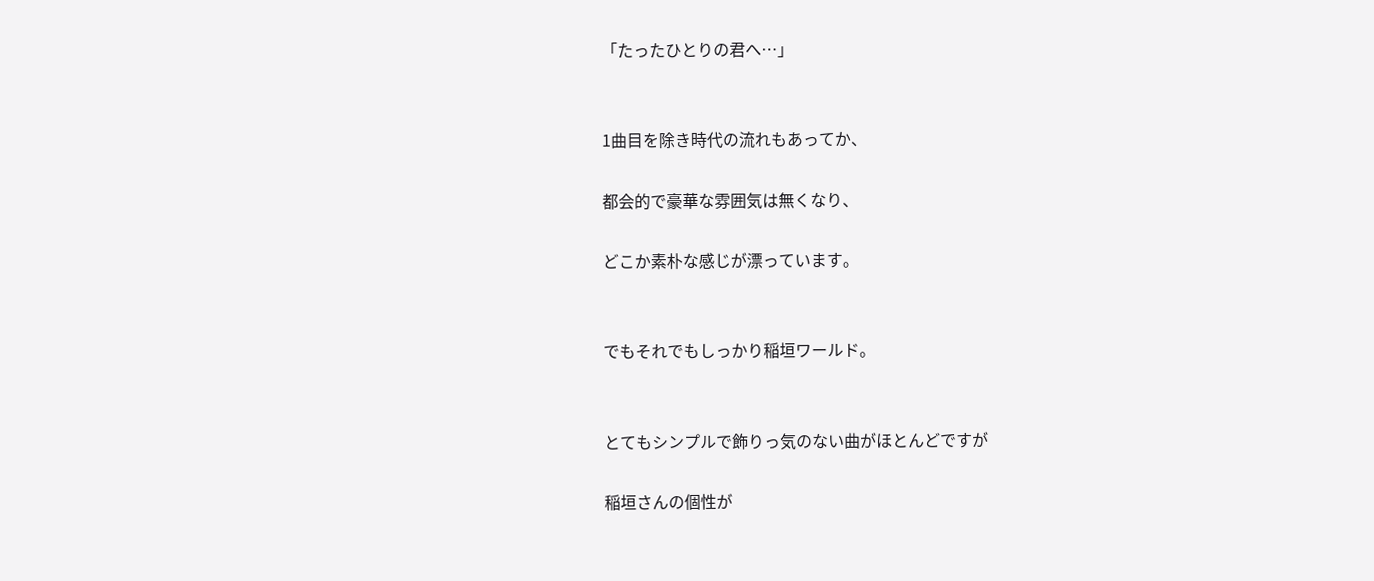「たったひとりの君へ…」


1曲目を除き時代の流れもあってか、

都会的で豪華な雰囲気は無くなり、

どこか素朴な感じが漂っています。


でもそれでもしっかり稲垣ワールド。


とてもシンプルで飾りっ気のない曲がほとんどですが

稲垣さんの個性が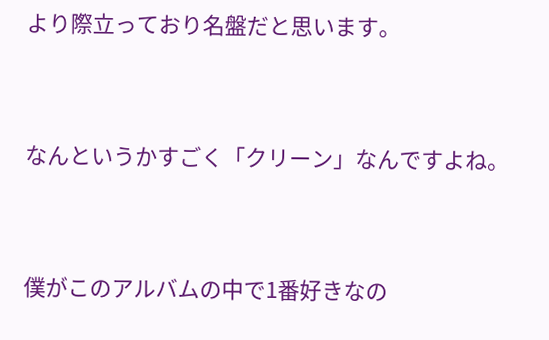より際立っており名盤だと思います。


なんというかすごく「クリーン」なんですよね。


僕がこのアルバムの中で1番好きなの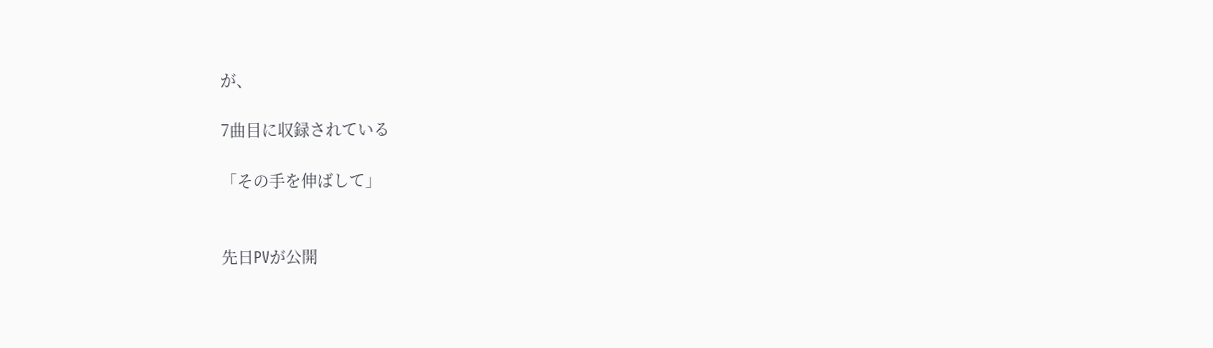が、

7曲目に収録されている

「その手を伸ばして」


先日PVが公開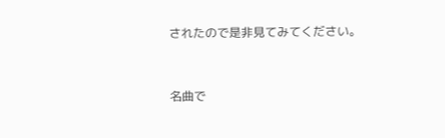されたので是非見てみてください。


名曲で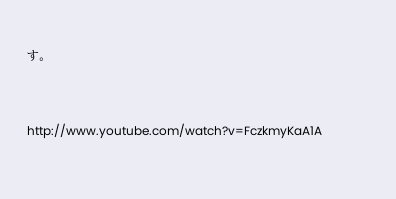す。


http://www.youtube.com/watch?v=FczkmyKaA1A